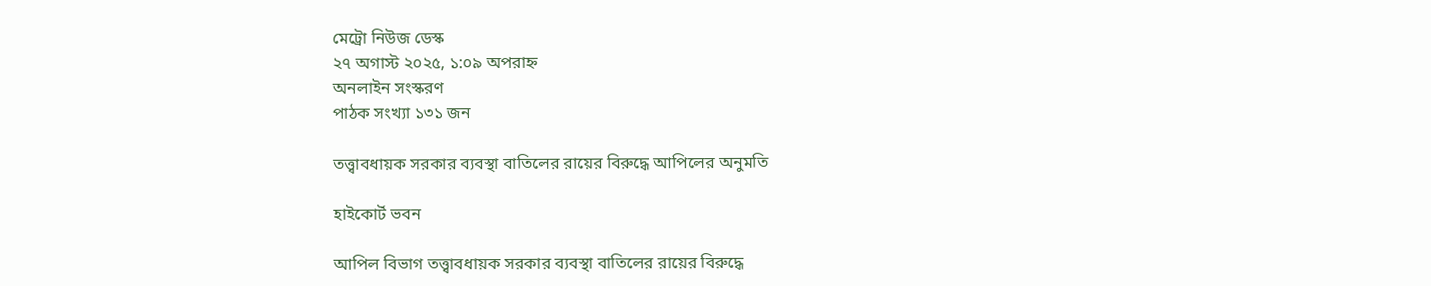মেট্রো নিউজ ডেস্ক
২৭ অগাস্ট ২০২৫, ১:০৯ অপরাহ্ন
অনলাইন সংস্করণ
পাঠক সংখ্যা ১৩১ জন

তত্ত্বাবধায়ক সরকার ব্যবস্থা বাতিলের রায়ের বিরুদ্ধে আপিলের অনুমতি

হাইকোর্ট ভবন

আপিল বিভাগ তত্ত্বাবধায়ক সরকার ব্যবস্থা বাতিলের রায়ের বিরুদ্ধে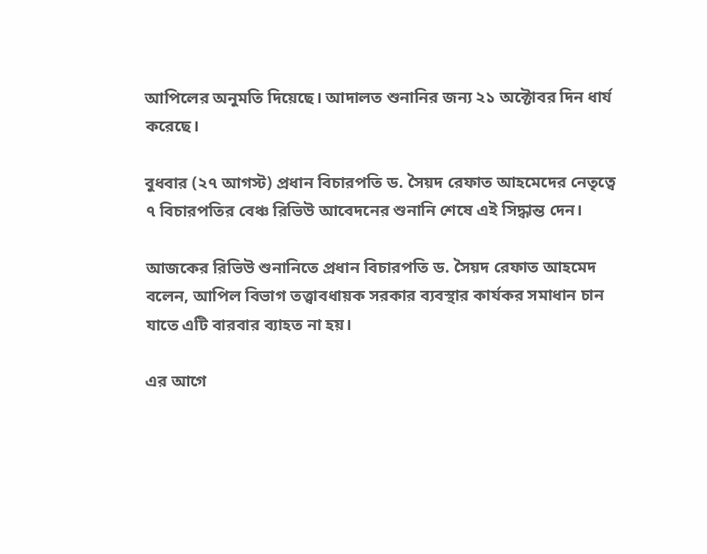আপিলের অনুমতি দিয়েছে। আদালত শুনানির জন্য ২১ অক্টোবর দিন ধার্য করেছে।

বুধবার (২৭ আগস্ট) প্রধান বিচারপতি ড. সৈয়দ রেফাত আহমেদের নেতৃত্বে ৭ বিচারপতির বেঞ্চ রিভিউ আবেদনের শুনানি শেষে এই সিদ্ধান্ত দেন।

আজকের রিভিউ শুনানিতে প্রধান বিচারপতি ড. সৈয়দ রেফাত আহমেদ বলেন, আপিল বিভাগ তত্ত্বাবধায়ক সরকার ব্যবস্থার কার্যকর সমাধান চান যাতে এটি বারবার ব্যাহত না হয়।

এর আগে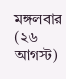মঙ্গলবার (২৬ আগস্ট)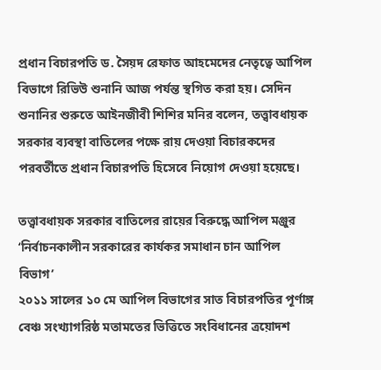প্রধান বিচারপতি ড. সৈয়দ রেফাত আহমেদের নেতৃত্বে আপিল বিভাগে রিভিউ শুনানি আজ পর্যন্ত স্থগিত করা হয়। সেদিন শুনানির শুরুতে আইনজীবী শিশির মনির বলেন, তত্ত্বাবধায়ক সরকার ব্যবস্থা বাতিলের পক্ষে রায় দেওয়া বিচারকদের পরবর্তীতে প্রধান বিচারপতি হিসেবে নিয়োগ দেওয়া হয়েছে।

তত্ত্বাবধায়ক সরকার বাতিলের রায়ের বিরুদ্ধে আপিল মঞ্জুর
‘নির্বাচনকালীন সরকারের কার্যকর সমাধান চান আপিল বিভাগ’
২০১১ সালের ১০ মে আপিল বিভাগের সাত বিচারপতির পূর্ণাঙ্গ বেঞ্চ সংখ্যাগরিষ্ঠ মতামতের ভিত্তিতে সংবিধানের ত্রয়োদশ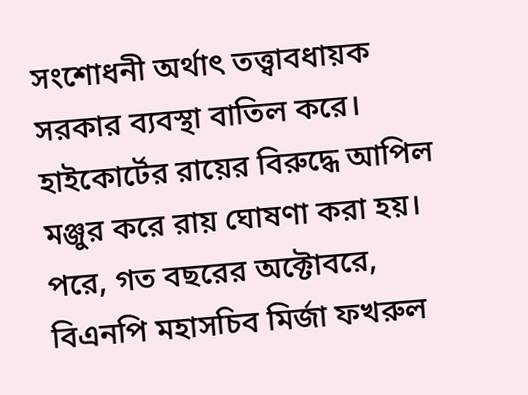সংশোধনী অর্থাৎ তত্ত্বাবধায়ক সরকার ব্যবস্থা বাতিল করে। হাইকোর্টের রায়ের বিরুদ্ধে আপিল মঞ্জুর করে রায় ঘোষণা করা হয়। পরে, গত বছরের অক্টোবরে, বিএনপি মহাসচিব মির্জা ফখরুল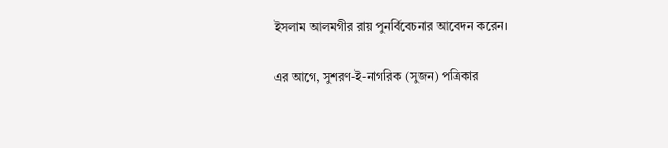ইসলাম আলমগীর রায় পুনর্বিবেচনার আবেদন করেন।

এর আগে, সুশরণ-ই-নাগরিক (সুজন) পত্রিকার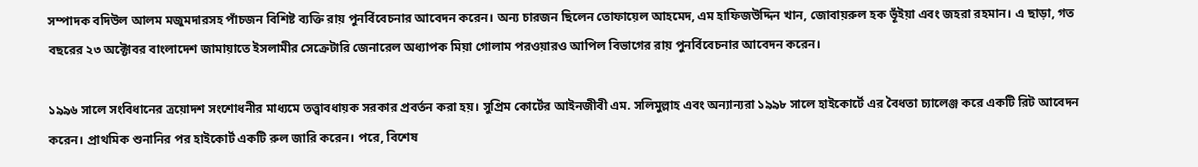সম্পাদক বদিউল আলম মজুমদারসহ পাঁচজন বিশিষ্ট ব্যক্তি রায় পুনর্বিবেচনার আবেদন করেন। অন্য চারজন ছিলেন তোফায়েল আহমেদ, এম হাফিজউদ্দিন খান, জোবায়রুল হক ভূঁইয়া এবং জহরা রহমান। এ ছাড়া, গত বছরের ২৩ অক্টোবর বাংলাদেশ জামায়াতে ইসলামীর সেক্রেটারি জেনারেল অধ্যাপক মিয়া গোলাম পরওয়ারও আপিল বিভাগের রায় পুনর্বিবেচনার আবেদন করেন।

১৯৯৬ সালে সংবিধানের ত্রয়োদশ সংশোধনীর মাধ্যমে তত্ত্বাবধায়ক সরকার প্রবর্তন করা হয়। সুপ্রিম কোর্টের আইনজীবী এম. সলিমুল্লাহ এবং অন্যান্যরা ১৯৯৮ সালে হাইকোর্টে এর বৈধতা চ্যালেঞ্জ করে একটি রিট আবেদন করেন। প্রাথমিক শুনানির পর হাইকোর্ট একটি রুল জারি করেন। পরে, বিশেষ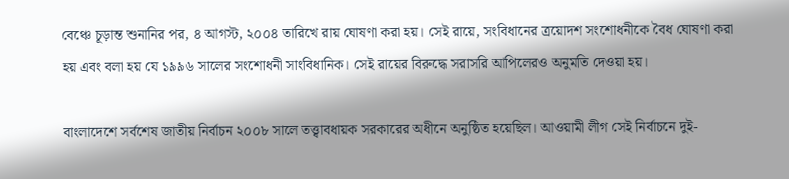বেঞ্চে চূড়ান্ত শুনানির পর, ৪ আগস্ট, ২০০৪ তারিখে রায় ঘোষণা করা হয়। সেই রায়ে, সংবিধানের ত্রয়োদশ সংশোধনীকে বৈধ ঘোষণা করা হয় এবং বলা হয় যে ১৯৯৬ সালের সংশোধনী সাংবিধানিক। সেই রায়ের বিরুদ্ধে সরাসরি আপিলেরও অনুমতি দেওয়া হয়।

বাংলাদেশে সর্বশেষ জাতীয় নির্বাচন ২০০৮ সালে তত্ত্বাবধায়ক সরকারের অধীনে অনুষ্ঠিত হয়েছিল। আওয়ামী লীগ সেই নির্বাচনে দুই-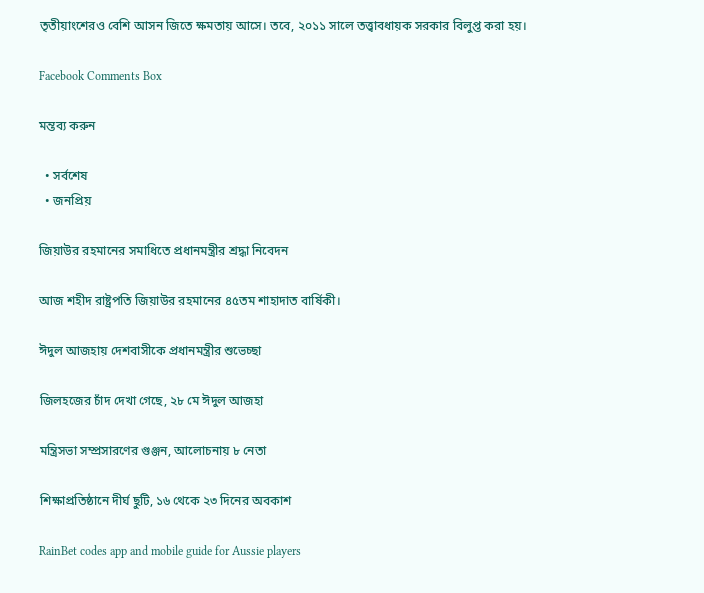তৃতীয়াংশেরও বেশি আসন জিতে ক্ষমতায় আসে। তবে, ২০১১ সালে তত্ত্বাবধায়ক সরকার বিলুপ্ত করা হয়।

Facebook Comments Box

মন্তব্য করুন

  • সর্বশেষ
  • জনপ্রিয়

জিয়াউর রহমানের সমাধিতে প্রধানমন্ত্রীর শ্রদ্ধা নিবেদন

আজ শহীদ রাষ্ট্রপতি জিয়াউর রহমানের ৪৫তম শাহাদাত বার্ষিকী।

ঈদুল আজহায় দেশবাসীকে প্রধানমন্ত্রীর শুভেচ্ছা

জিলহজের চাঁদ দেখা গেছে, ২৮ মে ঈদুল আজহা

মন্ত্রিসভা সম্প্রসারণের গুঞ্জন, আলোচনায় ৮ নেতা

শিক্ষাপ্রতিষ্ঠানে দীর্ঘ ছুটি, ১৬ থেকে ২৩ দিনের অবকাশ

RainBet codes app and mobile guide for Aussie players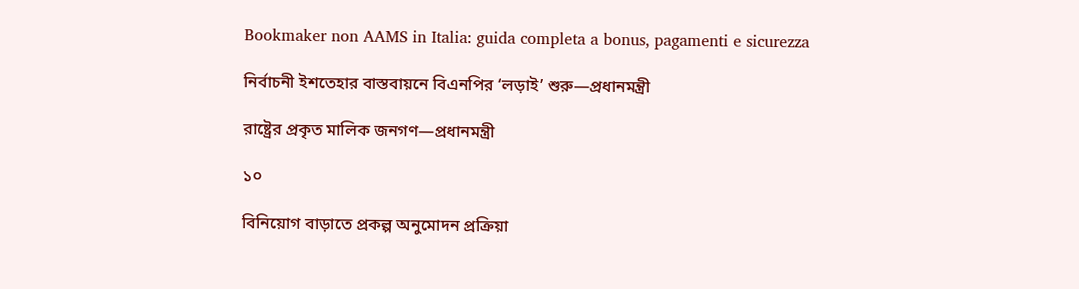Bookmaker non AAMS in Italia: guida completa a bonus, pagamenti e sicurezza

নির্বাচনী ইশতেহার বাস্তবায়নে বিএনপির ‘লড়াই’ শুরু—প্রধানমন্ত্রী

রাষ্ট্রের প্রকৃত মালিক জনগণ—প্রধানমন্ত্রী

১০

বিনিয়োগ বাড়াতে প্রকল্প অনুমোদন প্রক্রিয়া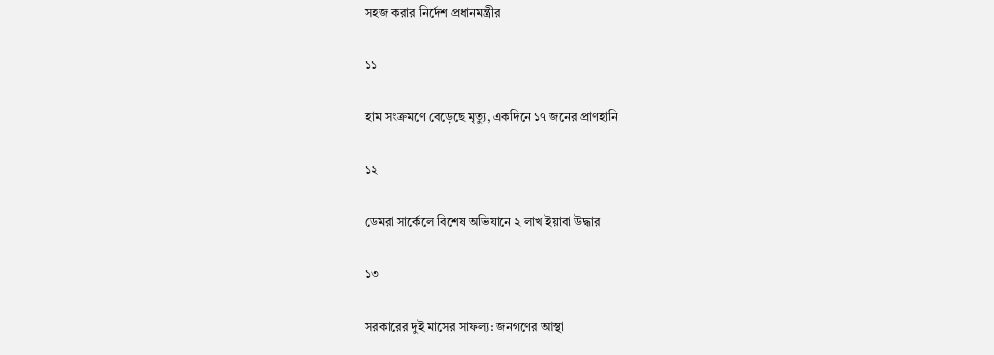সহজ করার নির্দেশ প্রধানমন্ত্রীর

১১

হাম সংক্রমণে বেড়েছে মৃত্যু, একদিনে ১৭ জনের প্রাণহানি

১২

ডেমরা সার্কেলে বিশেষ অভিযানে ২ লাখ ইয়াবা উদ্ধার

১৩

সরকারের দুই মাসের সাফল্য: জনগণের আস্থা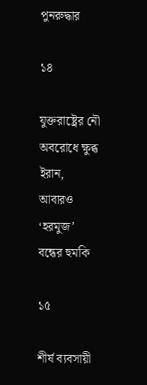পুনরুদ্ধার

১৪

যুক্তরাষ্ট্রের নৌ অবরোধে ক্ষুব্ধ ইরান, আবারও ‘হরমুজ’ বন্ধের হুমকি

১৫

শীর্ষ ব্যবসায়ী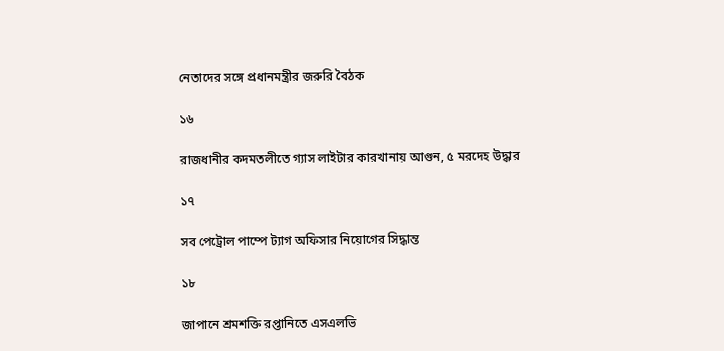নেতাদের সঙ্গে প্রধানমন্ত্রীর জরুরি বৈঠক

১৬

রাজধানীর কদমতলীতে গ্যাস লাইটার কারখানায় আগুন, ৫ মরদেহ উদ্ধার

১৭

সব পেট্রোল পাম্পে ট্যাগ অফিসার নিয়োগের সিদ্ধান্ত

১৮

জাপানে শ্রমশক্তি রপ্তানিতে এসএলভি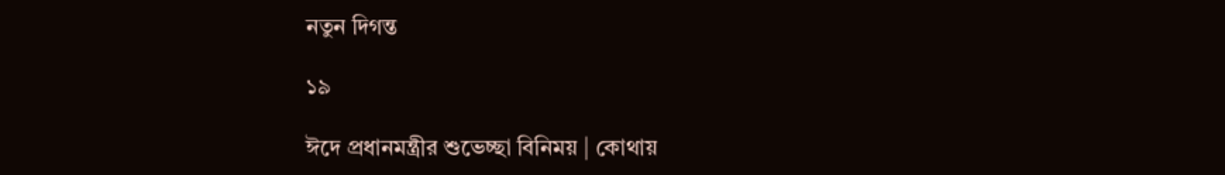নতুন দিগন্ত

১৯

ঈদে প্রধানমন্ত্রীর শুভেচ্ছা বিনিময় | কোথায়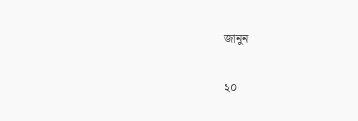জানুন

২০